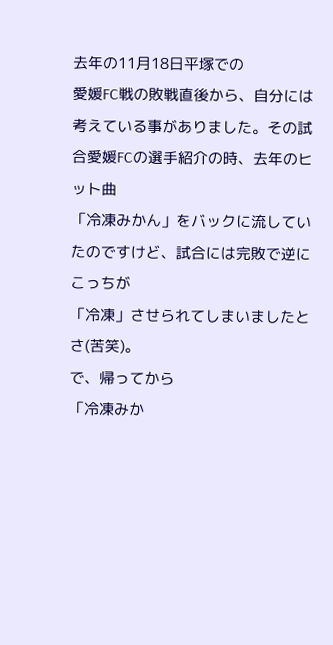去年の11月18日平塚での
愛媛FC戦の敗戦直後から、自分には考えている事がありました。その試合愛媛FCの選手紹介の時、去年のヒット曲
「冷凍みかん」をバックに流していたのですけど、試合には完敗で逆にこっちが
「冷凍」させられてしまいましたとさ(苦笑)。
で、帰ってから
「冷凍みか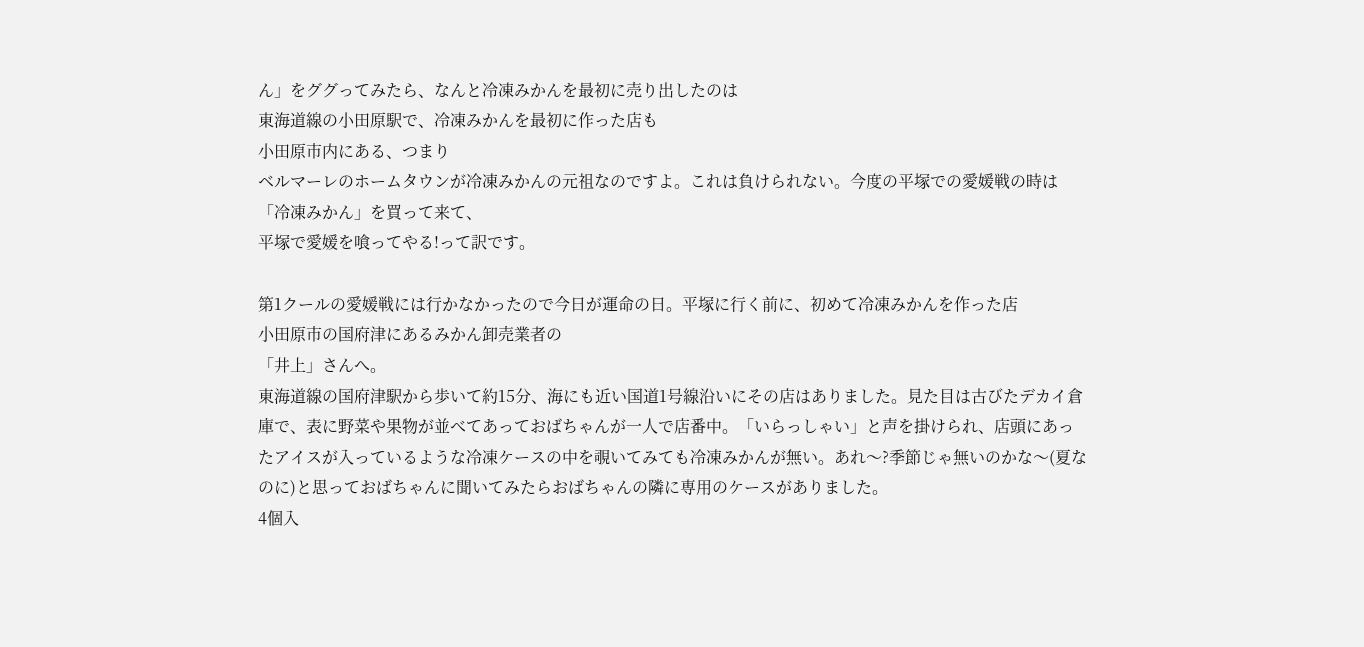ん」をググってみたら、なんと冷凍みかんを最初に売り出したのは
東海道線の小田原駅で、冷凍みかんを最初に作った店も
小田原市内にある、つまり
ベルマーレのホームタウンが冷凍みかんの元祖なのですよ。これは負けられない。今度の平塚での愛媛戦の時は
「冷凍みかん」を買って来て、
平塚で愛媛を喰ってやる!って訳です。

第1クールの愛媛戦には行かなかったので今日が運命の日。平塚に行く前に、初めて冷凍みかんを作った店
小田原市の国府津にあるみかん卸売業者の
「井上」さんへ。
東海道線の国府津駅から歩いて約15分、海にも近い国道1号線沿いにその店はありました。見た目は古びたデカイ倉庫で、表に野菜や果物が並べてあっておばちゃんが一人で店番中。「いらっしゃい」と声を掛けられ、店頭にあったアイスが入っているような冷凍ケースの中を覗いてみても冷凍みかんが無い。あれ〜?季節じゃ無いのかな〜(夏なのに)と思っておばちゃんに聞いてみたらおばちゃんの隣に専用のケースがありました。
4個入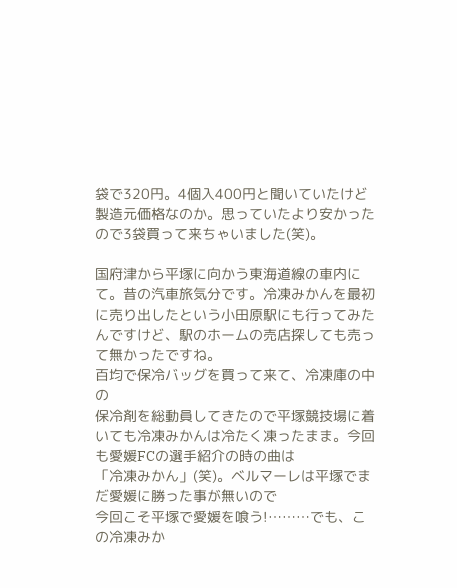袋で320円。4個入400円と聞いていたけど製造元価格なのか。思っていたより安かったので3袋買って来ちゃいました(笑)。

国府津から平塚に向かう東海道線の車内にて。昔の汽車旅気分です。冷凍みかんを最初に売り出したという小田原駅にも行ってみたんですけど、駅のホームの売店探しても売って無かったですね。
百均で保冷バッグを買って来て、冷凍庫の中の
保冷剤を総動員してきたので平塚競技場に着いても冷凍みかんは冷たく凍ったまま。今回も愛媛FCの選手紹介の時の曲は
「冷凍みかん」(笑)。ベルマーレは平塚でまだ愛媛に勝った事が無いので
今回こそ平塚で愛媛を喰う!………でも、この冷凍みか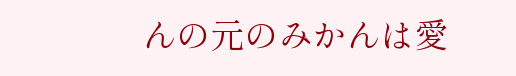んの元のみかんは愛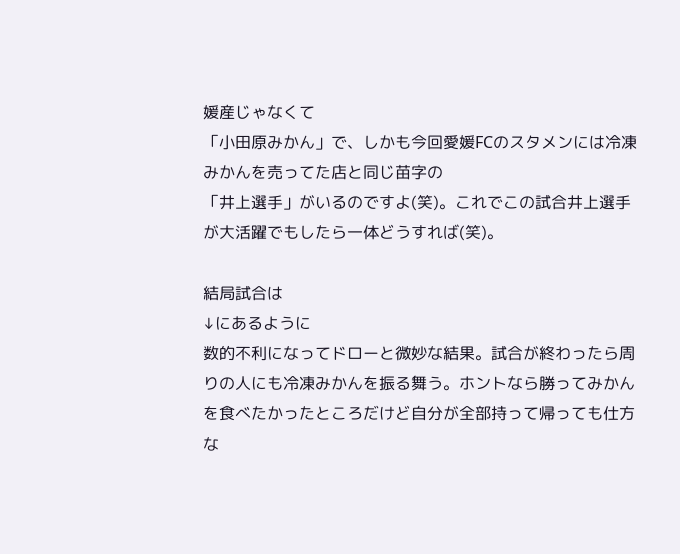媛産じゃなくて
「小田原みかん」で、しかも今回愛媛FCのスタメンには冷凍みかんを売ってた店と同じ苗字の
「井上選手」がいるのですよ(笑)。これでこの試合井上選手が大活躍でもしたら一体どうすれば(笑)。

結局試合は
↓にあるように
数的不利になってドローと微妙な結果。試合が終わったら周りの人にも冷凍みかんを振る舞う。ホントなら勝ってみかんを食べたかったところだけど自分が全部持って帰っても仕方な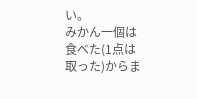い。
みかん一個は食べた(1点は取った)からま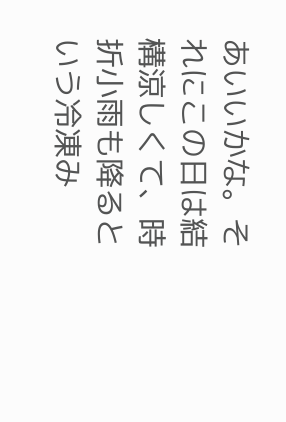あいいかな。それにこの日は結構涼しくて、時折小雨も降るという冷凍み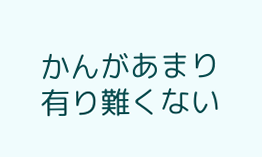かんがあまり有り難くない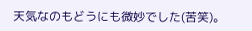天気なのもどうにも微妙でした(苦笑)。